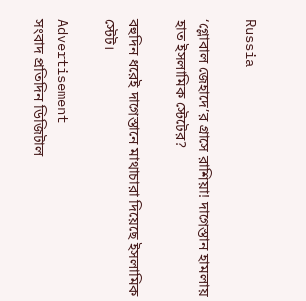Russia

‘গ্লোবাল জেহাদে’র গ্রাসে রাশিয়া! দাগেস্তান হামলায় হাত ইসলামিক স্টেটের?

বহুদিন ধরেই দাগেস্তানে মাথাচারা দিয়েছে ইসলামিক স্টেট।

Advertisement
সংবাদ প্রতিদিন ডিজিটাল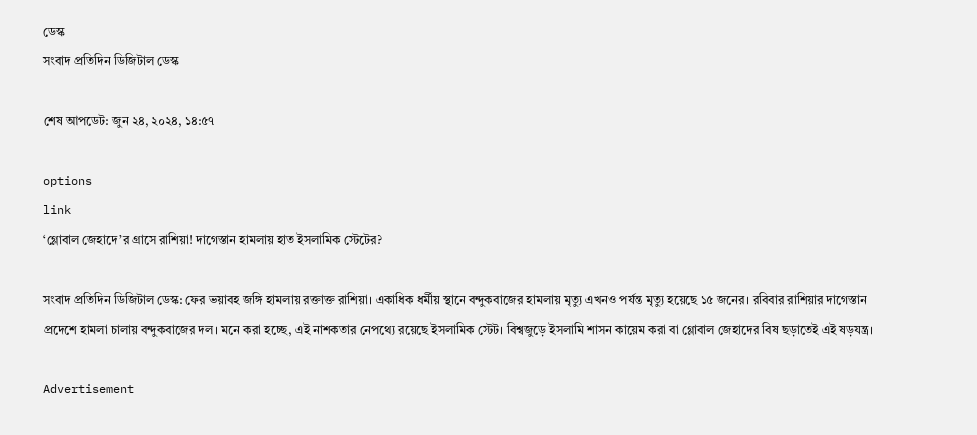ডেস্ক
সংবাদ প্রতিদিন ডিজিটাল ডেস্ক

শেষ আপডেট: জুন ২৪, ২০২৪, ১৪:৫৭

options
link
‘গ্লোবাল জেহাদে’র গ্রাসে রাশিয়া! দাগেস্তান হামলায় হাত ইসলামিক স্টেটের?

সংবাদ প্রতিদিন ডিজিটাল ডেস্ক: ফের ভয়াবহ জঙ্গি হামলায় রক্তাক্ত রাশিয়া। একাধিক ধর্মীয় স্থানে বন্দুকবাজের হামলায় মৃত্যু এখনও পর্যন্ত মৃত্যু হয়েছে ১৫ জনের। রবিবার রাশিয়ার দাগেস্তান প্রদেশে হামলা চালায় বন্দুকবাজের দল। মনে করা হচ্ছে, এই নাশকতার নেপথ্যে রয়েছে ইসলামিক স্টেট। বিশ্বজুড়ে ইসলামি শাসন কায়েম করা বা গ্লোবাল জেহাদের বিষ ছড়াতেই এই ষড়যন্ত্র।

Advertisement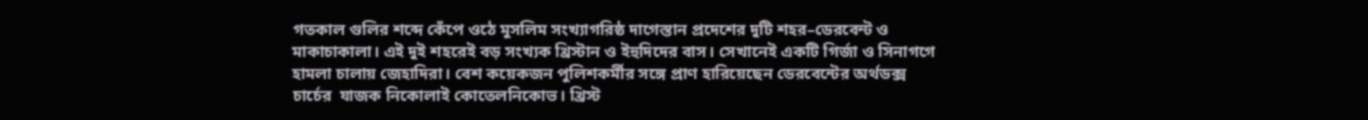গতকাল গুলির শব্দে কেঁপে ওঠে মুসলিম সংখ্যাগরিষ্ঠ দাগেস্তান প্রদেশের দুটি শহর–ডেরবেন্ট ও মাকাচাকালা। এই দুই শহরেই বড় সংখ্যক খ্রিস্টান ও ইহুদিদের বাস। সেখানেই একটি গির্জা ও সিনাগগে হামলা চালায় জেহাদিরা। বেশ কয়েকজন পুলিশকর্মীর সঙ্গে প্রাণ হারিয়েছেন ডেরবেন্টের অর্থডক্স চার্চের  যাজক নিকোলাই কোতেলনিকোভ। খ্রিস্ট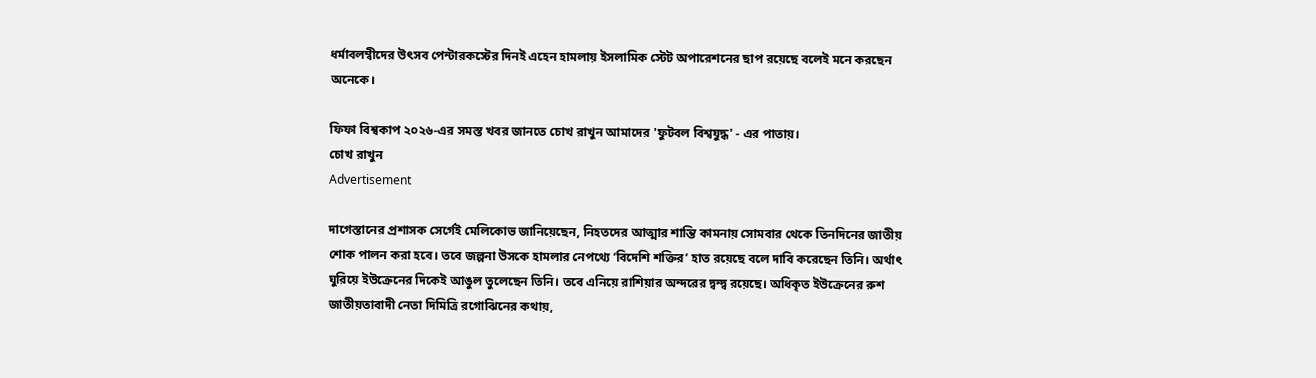ধর্মাবলম্বীদের উৎসব পেন্টারকস্টের দিনই এহেন হামলায় ইসলামিক স্টেট অপারেশনের ছাপ রয়েছে বলেই মনে করছেন অনেকে।

ফিফা বিশ্বকাপ ২০২৬-এর সমস্ত খবর জানতে চোখ রাখুন আমাদের 'ফুটবল বিশ্বযুদ্ধ' - এর পাতায়।
চোখ রাখুন
Advertisement

দাগেস্তানের প্রশাসক সের্গেই মেলিকোভ জানিয়েছেন, নিহতদের আত্মার শান্তি কামনায় সোমবার থেকে তিনদিনের জাতীয় শোক পালন করা হবে। তবে জল্পনা উসকে হামলার নেপথ্যে ‘বিদেশি শক্তির’ হাত রয়েছে বলে দাবি করেছেন তিনি। অর্থাৎ ঘুরিয়ে ইউক্রেনের দিকেই আঙুল তুলেছেন তিনি। তবে এনিয়ে রাশিয়ার অন্দরের দ্বন্দ্ব রয়েছে। অধিকৃত ইউক্রেনের রুশ জাতীয়তাবাদী নেতা দিমিত্রি রগোঝিনের কথায়,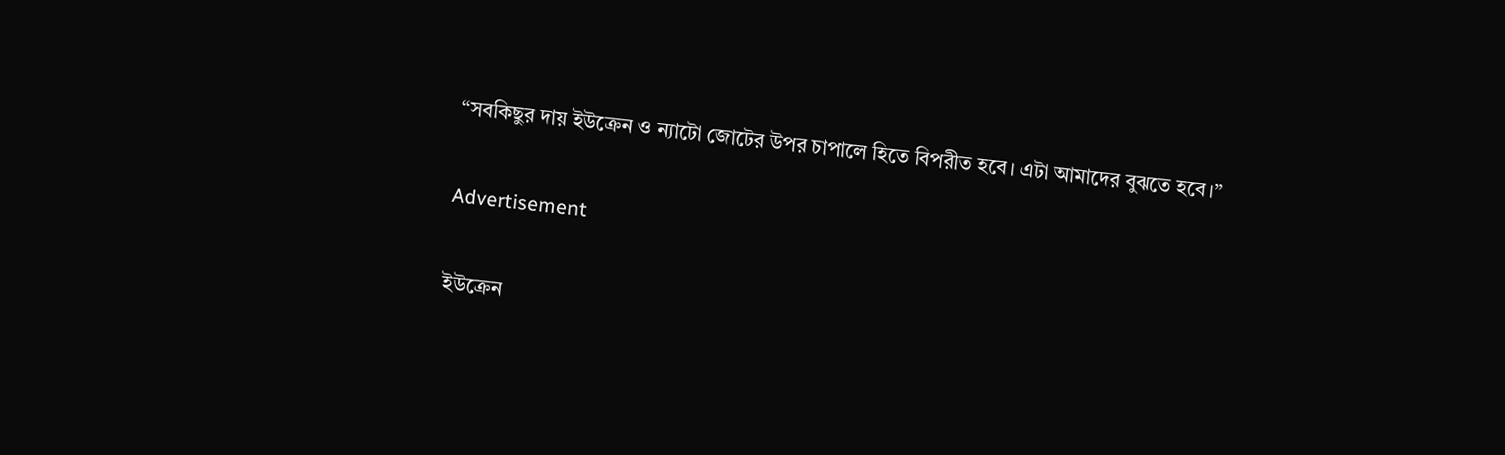“সবকিছুর দায় ইউক্রেন ও ন্যাটো জোটের উপর চাপালে হিতে বিপরীত হবে। এটা আমাদের বুঝতে হবে।”

Advertisement

ইউক্রেন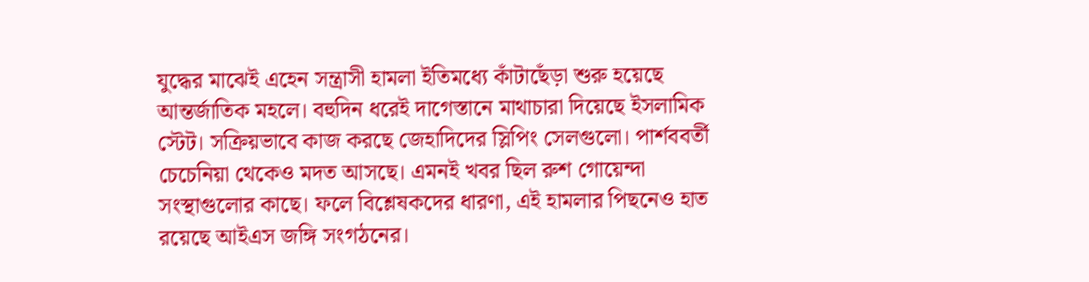যুদ্ধের মাঝেই এহেন সন্ত্রাসী হামলা ইতিমধ্যে কাঁটাছেঁড়া শুরু হয়েছে আন্তর্জাতিক মহলে। বহুদিন ধরেই দাগেস্তানে মাথাচারা দিয়েছে ইসলামিক স্টেট। সক্রিয়ভাবে কাজ করছে জেহাদিদের স্লিপিং সেলগুলো। পার্শববর্তী চেচেনিয়া থেকেও মদত আসছে। এমনই খবর ছিল রুশ গোয়েন্দা সংস্থাগুলোর কাছে। ফলে বিশ্লেষকদের ধারণা, এই হামলার পিছনেও হাত রয়েছে আইএস জঙ্গি সংগঠনের।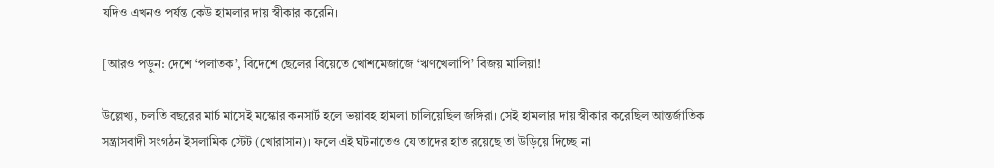যদিও এখনও পর্যন্ত কেউ হামলার দায় স্বীকার করেনি।

[আরও পড়ুন: দেশে ‘পলাতক’, বিদেশে ছেলের বিয়েতে খোশমেজাজে ‘ঋণখেলাপি’ বিজয় মালিয়া!

উল্লেখ্য, চলতি বছরের মার্চ মাসেই মস্কোর কনসার্ট হলে ভয়াবহ হামলা চালিয়েছিল জঙ্গিরা। সেই হামলার দায় স্বীকার করেছিল আন্তর্জাতিক সন্ত্রাসবাদী সংগঠন ইসলামিক স্টেট (খোরাসান)। ফলে এই ঘটনাতেও যে তাদের হাত রয়েছে তা উড়িয়ে দিচ্ছে না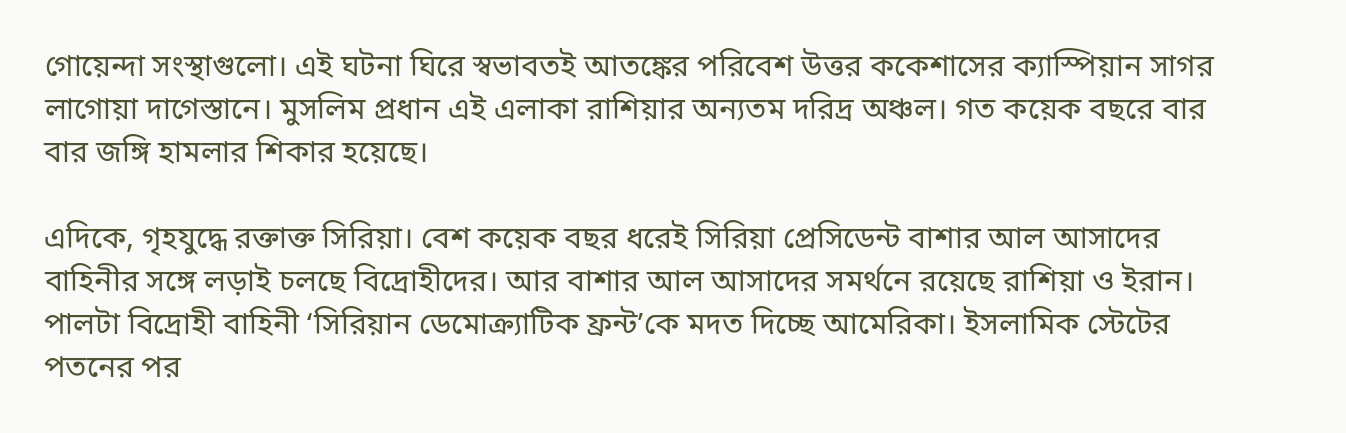গোয়েন্দা সংস্থাগুলো। এই ঘটনা ঘিরে স্বভাবতই আতঙ্কের পরিবেশ উত্তর ককেশাসের ক্যাস্পিয়ান সাগর লাগোয়া দাগেস্তানে। মুসলিম প্রধান এই এলাকা রাশিয়ার অন্যতম দরিদ্র অঞ্চল। গত কয়েক বছরে বার বার জঙ্গি হামলার শিকার হয়েছে।

এদিকে, গৃহযুদ্ধে রক্তাক্ত সিরিয়া। বেশ কয়েক বছর ধরেই সিরিয়া প্রেসিডেন্ট বাশার আল আসাদের বাহিনীর সঙ্গে লড়াই চলছে বিদ্রোহীদের। আর বাশার আল আসাদের সমর্থনে রয়েছে রাশিয়া ও ইরান। পালটা বিদ্রোহী বাহিনী ‘সিরিয়ান ডেমোক্র্যাটিক ফ্রন্ট’কে মদত দিচ্ছে আমেরিকা। ইসলামিক স্টেটের পতনের পর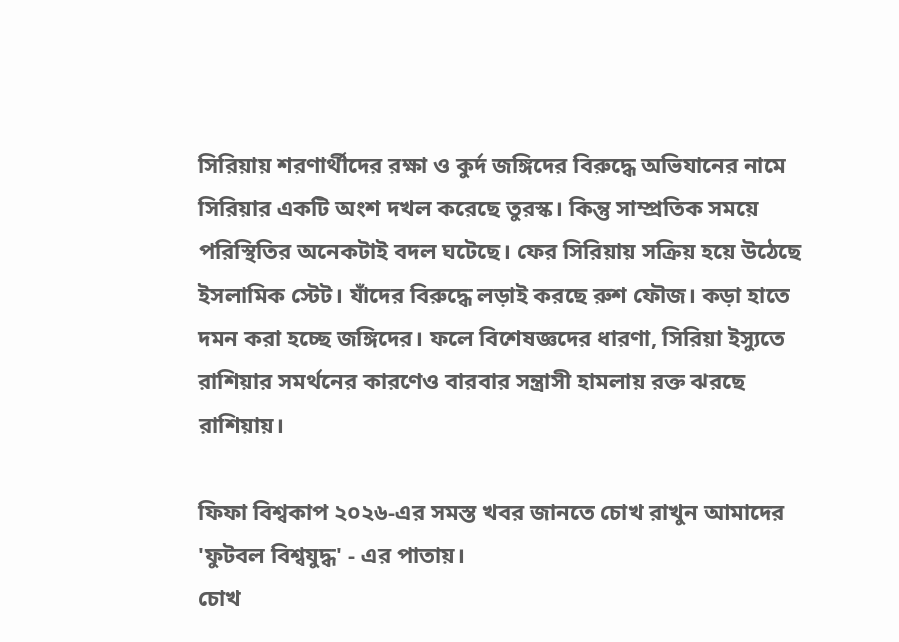সিরিয়ায় শরণার্থীদের রক্ষা ও কুর্দ জঙ্গিদের বিরুদ্ধে অভিযানের নামে সিরিয়ার একটি অংশ দখল করেছে তুরস্ক। কিন্তু সাম্প্রতিক সময়ে পরিস্থিতির অনেকটাই বদল ঘটেছে। ফের সিরিয়ায় সক্রিয় হয়ে উঠেছে ইসলামিক স্টেট। যাঁদের বিরুদ্ধে লড়াই করছে রুশ ফৌজ। কড়া হাতে দমন করা হচ্ছে জঙ্গিদের। ফলে বিশেষজ্ঞদের ধারণা, সিরিয়া ইস্যুতে রাশিয়ার সমর্থনের কারণেও বারবার সন্ত্রাসী হামলায় রক্ত ঝরছে রাশিয়ায়।

ফিফা বিশ্বকাপ ২০২৬-এর সমস্ত খবর জানতে চোখ রাখুন আমাদের 'ফুটবল বিশ্বযুদ্ধ' - এর পাতায়।
চোখ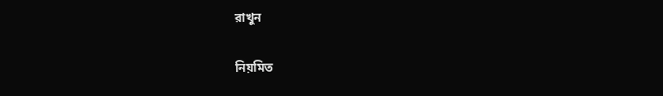রাখুন

নিয়মিত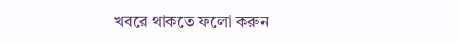খবরে থাকতে ফলো করুন